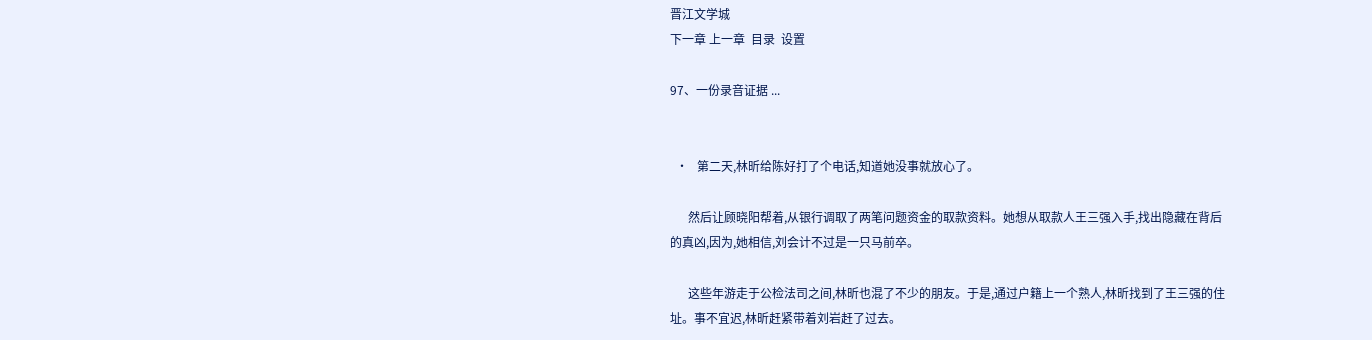晋江文学城
下一章 上一章  目录  设置

97、一份录音证据 ...


  •   第二天,林昕给陈好打了个电话,知道她没事就放心了。

      然后让顾晓阳帮着,从银行调取了两笔问题资金的取款资料。她想从取款人王三强入手,找出隐藏在背后的真凶,因为,她相信,刘会计不过是一只马前卒。

      这些年游走于公检法司之间,林昕也混了不少的朋友。于是,通过户籍上一个熟人,林昕找到了王三强的住址。事不宜迟,林昕赶紧带着刘岩赶了过去。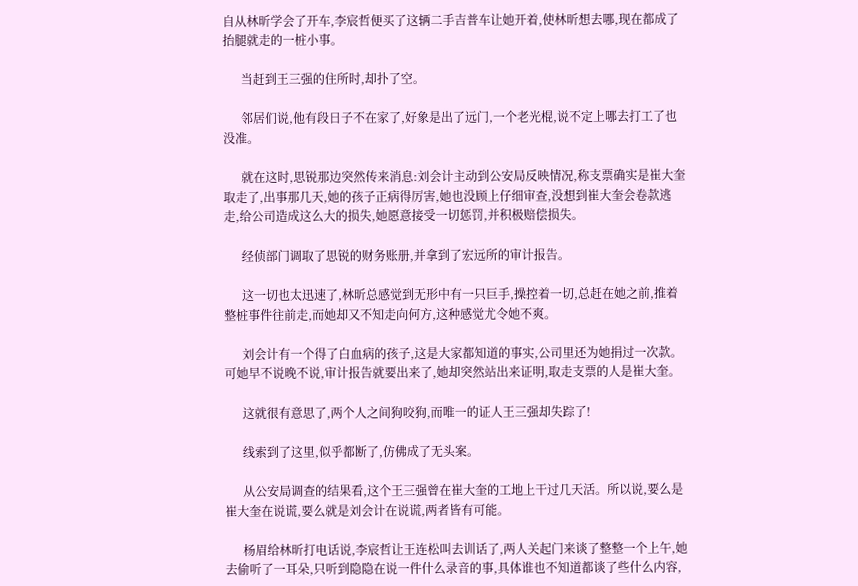自从林昕学会了开车,李宸哲便买了这辆二手吉普车让她开着,使林昕想去哪,现在都成了抬腿就走的一桩小事。

      当赶到王三强的住所时,却扑了空。

      邻居们说,他有段日子不在家了,好象是出了远门,一个老光棍,说不定上哪去打工了也没准。

      就在这时,思锐那边突然传来消息:刘会计主动到公安局反映情况,称支票确实是崔大奎取走了,出事那几天,她的孩子正病得厉害,她也没顾上仔细审查,没想到崔大奎会卷款逃走,给公司造成这么大的损失,她愿意接受一切惩罚,并积极赔偿损失。

      经侦部门调取了思锐的财务账册,并拿到了宏远所的审计报告。

      这一切也太迅速了,林昕总感觉到无形中有一只巨手,操控着一切,总赶在她之前,推着整桩事件往前走,而她却又不知走向何方,这种感觉尤令她不爽。

      刘会计有一个得了白血病的孩子,这是大家都知道的事实,公司里还为她捐过一次款。可她早不说晚不说,审计报告就要出来了,她却突然站出来证明,取走支票的人是崔大奎。

      这就很有意思了,两个人之间狗咬狗,而唯一的证人王三强却失踪了!

      线索到了这里,似乎都断了,仿佛成了无头案。

      从公安局调查的结果看,这个王三强曾在崔大奎的工地上干过几天活。所以说,要么是崔大奎在说谎,要么就是刘会计在说谎,两者皆有可能。

      杨眉给林昕打电话说,李宸哲让王连松叫去训话了,两人关起门来谈了整整一个上午,她去偷听了一耳朵,只听到隐隐在说一件什么录音的事,具体谁也不知道都谈了些什么内容,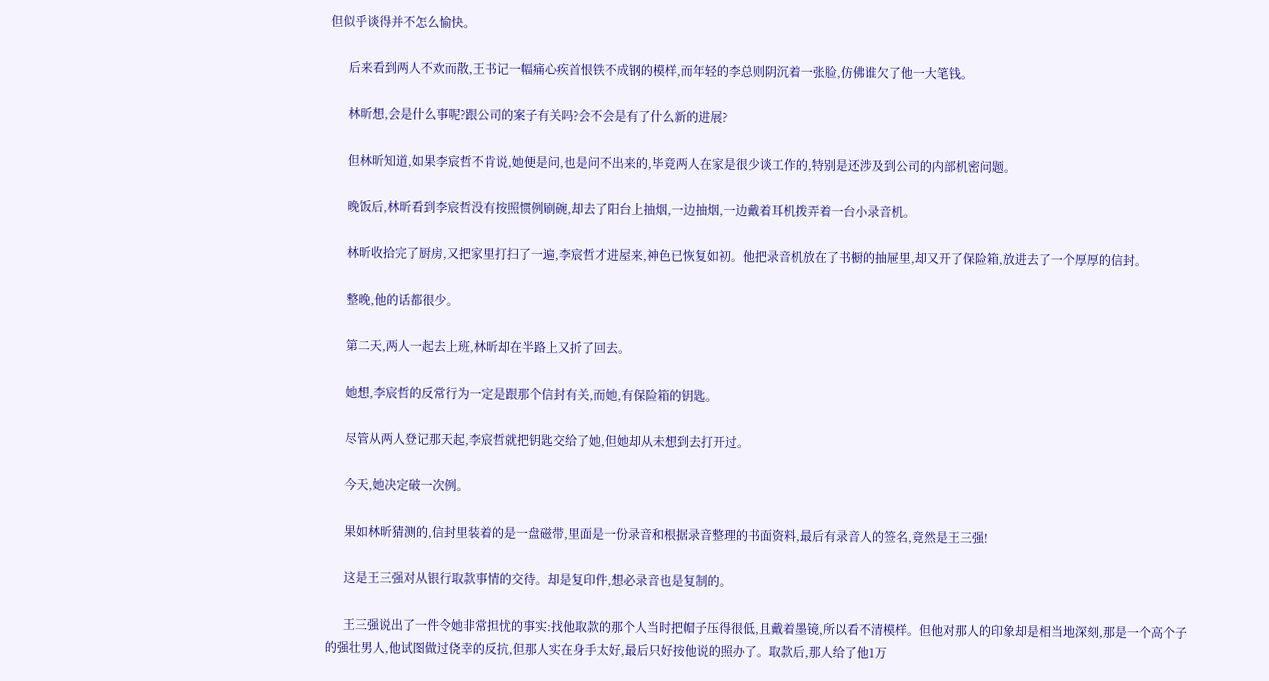但似乎谈得并不怎么愉快。

      后来看到两人不欢而散,王书记一幅痛心疾首恨铁不成钢的模样,而年轻的李总则阴沉着一张脸,仿佛谁欠了他一大笔钱。

      林昕想,会是什么事呢?跟公司的案子有关吗?会不会是有了什么新的进展?

      但林昕知道,如果李宸哲不肯说,她便是问,也是问不出来的,毕竟两人在家是很少谈工作的,特别是还涉及到公司的内部机密问题。

      晚饭后,林昕看到李宸哲没有按照惯例刷碗,却去了阳台上抽烟,一边抽烟,一边戴着耳机拨弄着一台小录音机。

      林昕收拾完了厨房,又把家里打扫了一遍,李宸哲才进屋来,神色已恢复如初。他把录音机放在了书橱的抽屉里,却又开了保险箱,放进去了一个厚厚的信封。

      整晚,他的话都很少。

      第二天,两人一起去上班,林昕却在半路上又折了回去。

      她想,李宸哲的反常行为一定是跟那个信封有关,而她,有保险箱的钥匙。

      尽管从两人登记那天起,李宸哲就把钥匙交给了她,但她却从未想到去打开过。

      今天,她决定破一次例。

      果如林昕猜测的,信封里装着的是一盘磁带,里面是一份录音和根据录音整理的书面资料,最后有录音人的签名,竟然是王三强!

      这是王三强对从银行取款事情的交待。却是复印件,想必录音也是复制的。

      王三强说出了一件令她非常担忧的事实:找他取款的那个人当时把帽子压得很低,且戴着墨镜,所以看不清模样。但他对那人的印象却是相当地深刻,那是一个高个子的强壮男人,他试图做过侥幸的反抗,但那人实在身手太好,最后只好按他说的照办了。取款后,那人给了他1万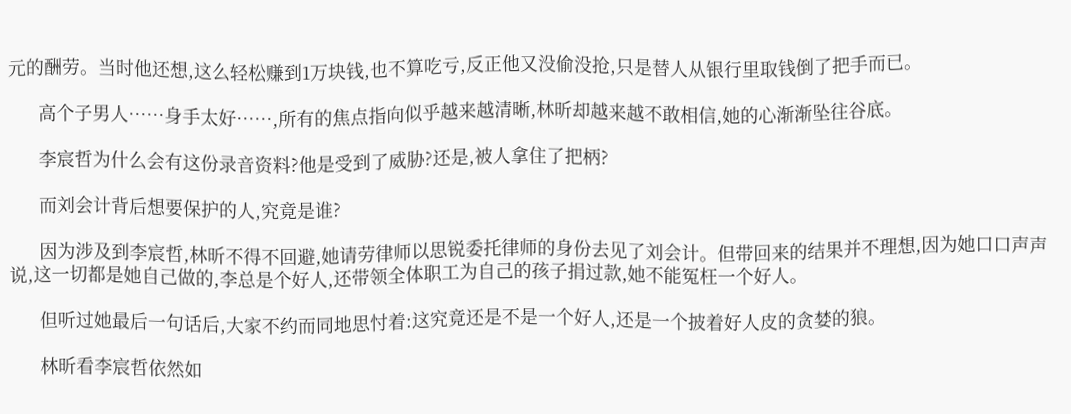元的酬劳。当时他还想,这么轻松赚到1万块钱,也不算吃亏,反正他又没偷没抢,只是替人从银行里取钱倒了把手而已。

      高个子男人……身手太好……,所有的焦点指向似乎越来越清晰,林昕却越来越不敢相信,她的心渐渐坠往谷底。

      李宸哲为什么会有这份录音资料?他是受到了威胁?还是,被人拿住了把柄?

      而刘会计背后想要保护的人,究竟是谁?

      因为涉及到李宸哲,林昕不得不回避,她请劳律师以思锐委托律师的身份去见了刘会计。但带回来的结果并不理想,因为她口口声声说,这一切都是她自己做的,李总是个好人,还带领全体职工为自己的孩子捐过款,她不能冤枉一个好人。

      但听过她最后一句话后,大家不约而同地思忖着:这究竟还是不是一个好人,还是一个披着好人皮的贪婪的狼。

      林昕看李宸哲依然如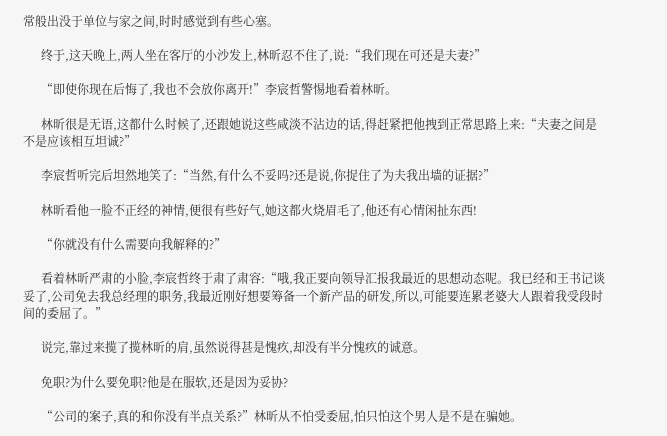常般出没于单位与家之间,时时感觉到有些心塞。

      终于,这天晚上,两人坐在客厅的小沙发上,林昕忍不住了,说:“我们现在可还是夫妻?”

      “即使你现在后悔了,我也不会放你离开!”李宸哲警惕地看着林昕。

      林昕很是无语,这都什么时候了,还跟她说这些咸淡不沾边的话,得赶紧把他拽到正常思路上来:“夫妻之间是不是应该相互坦诚?”

      李宸哲听完后坦然地笑了:“当然,有什么不妥吗?还是说,你捉住了为夫我出墙的证据?”

      林昕看他一脸不正经的神情,便很有些好气,她这都火烧眉毛了,他还有心情闲扯东西!

      “你就没有什么需要向我解释的?”

      看着林昕严肃的小脸,李宸哲终于肃了肃容:“哦,我正要向领导汇报我最近的思想动态呢。我已经和王书记谈妥了,公司免去我总经理的职务,我最近刚好想要筹备一个新产品的研发,所以,可能要连累老婆大人跟着我受段时间的委屈了。”

      说完,靠过来揽了揽林昕的肩,虽然说得甚是愧疚,却没有半分愧疚的诚意。

      免职?为什么要免职?他是在服软,还是因为妥协?

      “公司的案子,真的和你没有半点关系?”林昕从不怕受委屈,怕只怕这个男人是不是在骗她。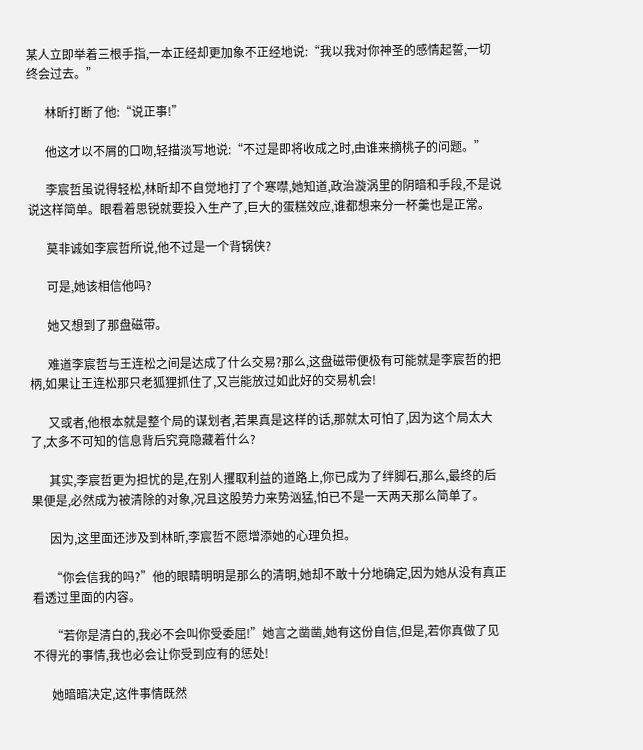某人立即举着三根手指,一本正经却更加象不正经地说:“我以我对你神圣的感情起誓,一切终会过去。”

      林昕打断了他:“说正事!”

      他这才以不屑的口吻,轻描淡写地说:“不过是即将收成之时,由谁来摘桃子的问题。”

      李宸哲虽说得轻松,林昕却不自觉地打了个寒噤,她知道,政治漩涡里的阴暗和手段,不是说说这样简单。眼看着思锐就要投入生产了,巨大的蛋糕效应,谁都想来分一杯羹也是正常。

      莫非诚如李宸哲所说,他不过是一个背锅侠?

      可是,她该相信他吗?

      她又想到了那盘磁带。

      难道李宸哲与王连松之间是达成了什么交易?那么,这盘磁带便极有可能就是李宸哲的把柄,如果让王连松那只老狐狸抓住了,又岂能放过如此好的交易机会!

      又或者,他根本就是整个局的谋划者,若果真是这样的话,那就太可怕了,因为这个局太大了,太多不可知的信息背后究竟隐藏着什么?

      其实,李宸哲更为担忧的是,在别人攫取利益的道路上,你已成为了绊脚石,那么,最终的后果便是,必然成为被清除的对象,况且这股势力来势汹猛,怕已不是一天两天那么简单了。

      因为,这里面还涉及到林昕,李宸哲不愿增添她的心理负担。

      “你会信我的吗?”他的眼睛明明是那么的清明,她却不敢十分地确定,因为她从没有真正看透过里面的内容。

      “若你是清白的,我必不会叫你受委屈!”她言之凿凿,她有这份自信,但是,若你真做了见不得光的事情,我也必会让你受到应有的惩处!

      她暗暗决定,这件事情既然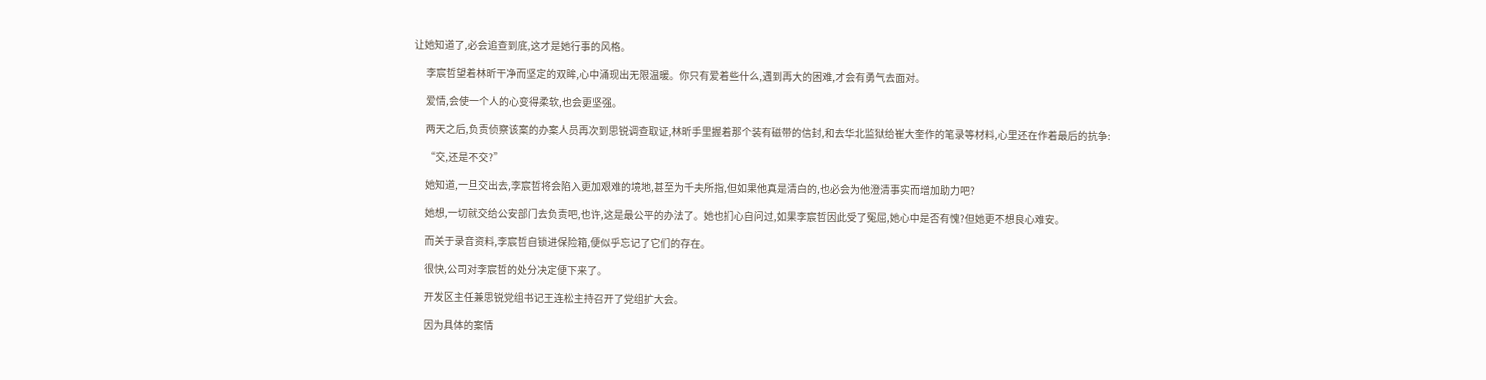让她知道了,必会追查到底,这才是她行事的风格。

      李宸哲望着林昕干净而坚定的双眸,心中涌现出无限温暖。你只有爱着些什么,遇到再大的困难,才会有勇气去面对。

      爱情,会使一个人的心变得柔软,也会更坚强。

      两天之后,负责侦察该案的办案人员再次到思锐调查取证,林昕手里握着那个装有磁带的信封,和去华北监狱给崔大奎作的笔录等材料,心里还在作着最后的抗争:

      “交,还是不交?”

      她知道,一旦交出去,李宸哲将会陷入更加艰难的境地,甚至为千夫所指,但如果他真是清白的,也必会为他澄清事实而增加助力吧?

      她想,一切就交给公安部门去负责吧,也许,这是最公平的办法了。她也扪心自问过,如果李宸哲因此受了冤屈,她心中是否有愧?但她更不想良心难安。

      而关于录音资料,李宸哲自锁进保险箱,便似乎忘记了它们的存在。

      很快,公司对李宸哲的处分决定便下来了。

      开发区主任兼思锐党组书记王连松主持召开了党组扩大会。

      因为具体的案情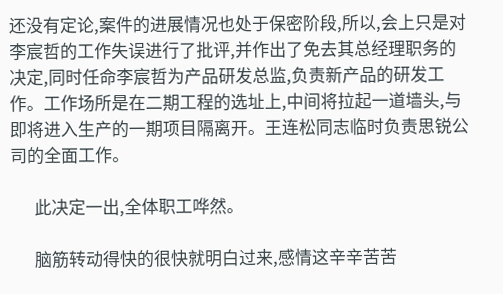还没有定论,案件的进展情况也处于保密阶段,所以,会上只是对李宸哲的工作失误进行了批评,并作出了免去其总经理职务的决定,同时任命李宸哲为产品研发总监,负责新产品的研发工作。工作场所是在二期工程的选址上,中间将拉起一道墙头,与即将进入生产的一期项目隔离开。王连松同志临时负责思锐公司的全面工作。

      此决定一出,全体职工哗然。

      脑筋转动得快的很快就明白过来,感情这辛辛苦苦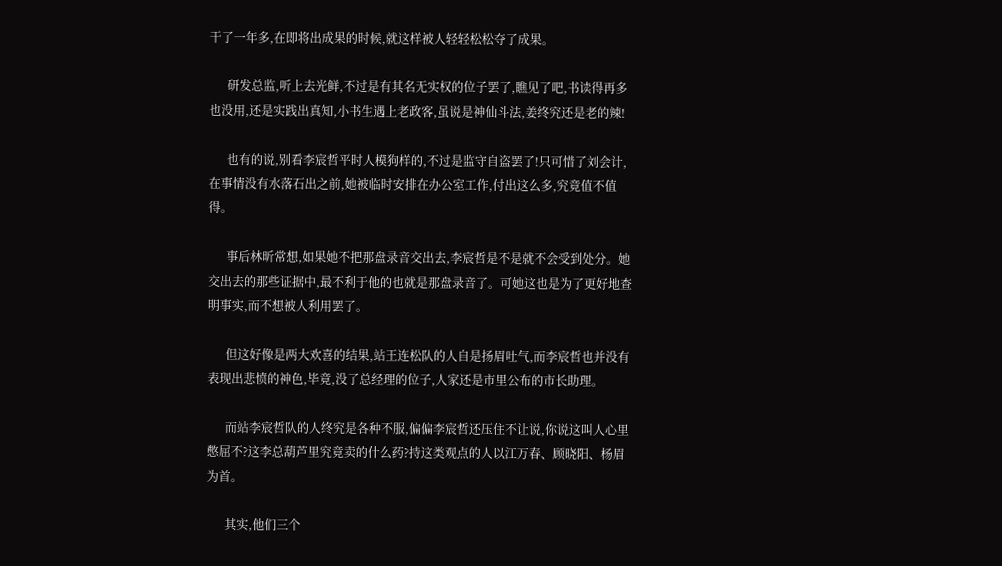干了一年多,在即将出成果的时候,就这样被人轻轻松松夺了成果。

      研发总监,听上去光鲜,不过是有其名无实权的位子罢了,瞧见了吧,书读得再多也没用,还是实践出真知,小书生遇上老政客,虽说是神仙斗法,姜终究还是老的辣!

      也有的说,别看李宸哲平时人模狗样的,不过是监守自盗罢了!只可惜了刘会计,在事情没有水落石出之前,她被临时安排在办公室工作,付出这么多,究竟值不值得。

      事后林昕常想,如果她不把那盘录音交出去,李宸哲是不是就不会受到处分。她交出去的那些证据中,最不利于他的也就是那盘录音了。可她这也是为了更好地查明事实,而不想被人利用罢了。

      但这好像是两大欢喜的结果,站王连松队的人自是扬眉吐气,而李宸哲也并没有表现出悲愤的神色,毕竟,没了总经理的位子,人家还是市里公布的市长助理。

      而站李宸哲队的人终究是各种不服,偏偏李宸哲还压住不让说,你说这叫人心里憋屈不?这李总葫芦里究竟卖的什么药?持这类观点的人以江万春、顾晓阳、杨眉为首。

      其实,他们三个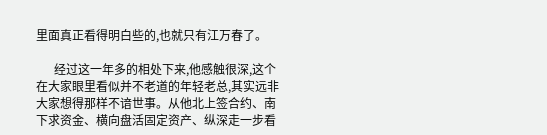里面真正看得明白些的,也就只有江万春了。

      经过这一年多的相处下来,他感触很深,这个在大家眼里看似并不老道的年轻老总,其实远非大家想得那样不谙世事。从他北上签合约、南下求资金、横向盘活固定资产、纵深走一步看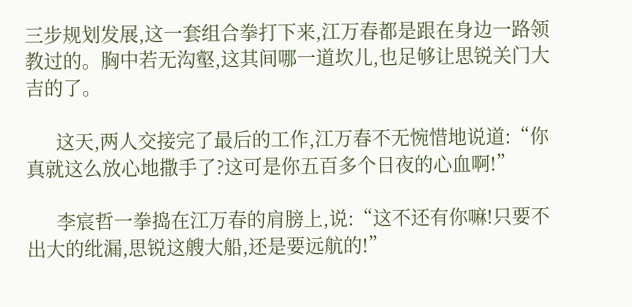三步规划发展,这一套组合拳打下来,江万春都是跟在身边一路领教过的。胸中若无沟壑,这其间哪一道坎儿,也足够让思锐关门大吉的了。

      这天,两人交接完了最后的工作,江万春不无惋惜地说道:“你真就这么放心地撒手了?这可是你五百多个日夜的心血啊!”

      李宸哲一拳捣在江万春的肩膀上,说:“这不还有你嘛!只要不出大的纰漏,思锐这艘大船,还是要远航的!”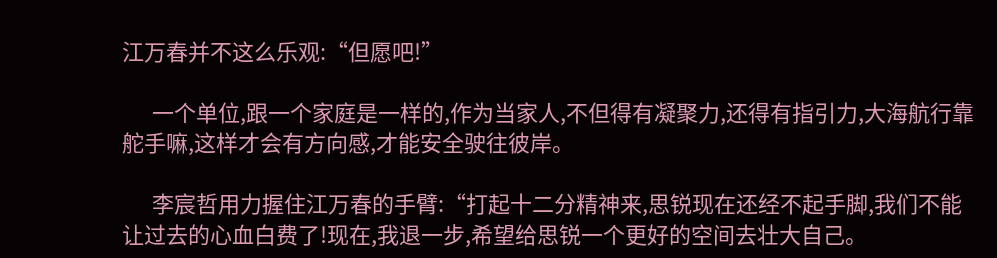江万春并不这么乐观:“但愿吧!”

      一个单位,跟一个家庭是一样的,作为当家人,不但得有凝聚力,还得有指引力,大海航行靠舵手嘛,这样才会有方向感,才能安全驶往彼岸。

      李宸哲用力握住江万春的手臂:“打起十二分精神来,思锐现在还经不起手脚,我们不能让过去的心血白费了!现在,我退一步,希望给思锐一个更好的空间去壮大自己。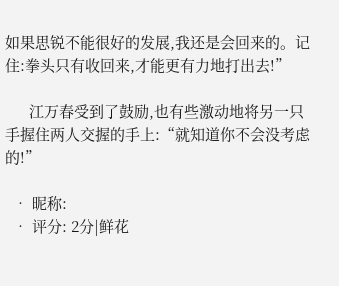如果思锐不能很好的发展,我还是会回来的。记住:拳头只有收回来,才能更有力地打出去!”

      江万春受到了鼓励,也有些激动地将另一只手握住两人交握的手上:“就知道你不会没考虑的!”

  • 昵称:
  • 评分: 2分|鲜花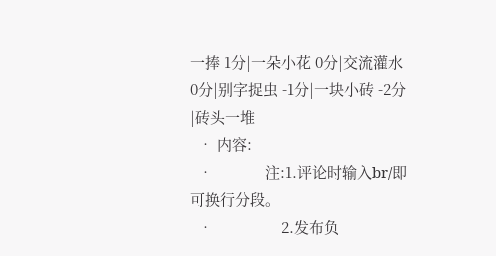一捧 1分|一朵小花 0分|交流灌水 0分|别字捉虫 -1分|一块小砖 -2分|砖头一堆
  • 内容:
  •             注:1.评论时输入br/即可换行分段。
  •                 2.发布负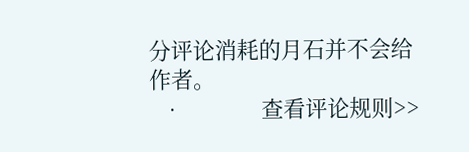分评论消耗的月石并不会给作者。
  •             查看评论规则>>